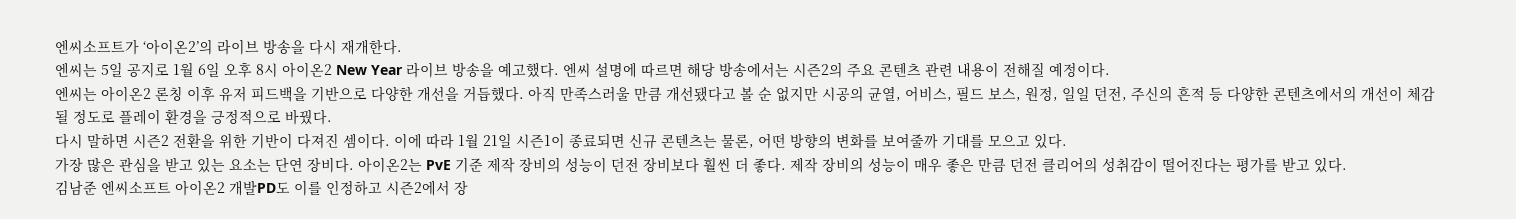엔씨소프트가 ‘아이온2’의 라이브 방송을 다시 재개한다.
엔씨는 5일 공지로 1월 6일 오후 8시 아이온2 New Year 라이브 방송을 예고했다. 엔씨 설명에 따르면 해당 방송에서는 시즌2의 주요 콘텐츠 관련 내용이 전해질 예정이다.
엔씨는 아이온2 론칭 이후 유저 피드백을 기반으로 다양한 개선을 거듭했다. 아직 만족스러울 만큼 개선됐다고 볼 순 없지만 시공의 균열, 어비스, 필드 보스, 원정, 일일 던전, 주신의 흔적 등 다양한 콘텐츠에서의 개선이 체감될 정도로 플레이 환경을 긍정적으로 바꿨다.
다시 말하면 시즌2 전환을 위한 기반이 다져진 셈이다. 이에 따라 1월 21일 시즌1이 종료되면 신규 콘텐츠는 물론, 어떤 방향의 변화를 보여줄까 기대를 모으고 있다.
가장 많은 관심을 받고 있는 요소는 단연 장비다. 아이온2는 PvE 기준 제작 장비의 성능이 던전 장비보다 훨씬 더 좋다. 제작 장비의 성능이 매우 좋은 만큼 던전 클리어의 성취감이 떨어진다는 평가를 받고 있다.
김남준 엔씨소프트 아이온2 개발PD도 이를 인정하고 시즌2에서 장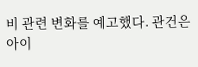비 관련 변화를 예고했다. 관건은 아이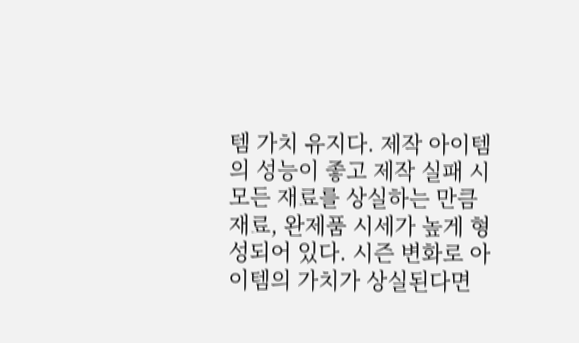템 가치 유지다. 제작 아이템의 성능이 좋고 제작 실패 시 모든 재료를 상실하는 만큼 재료, 완제품 시세가 높게 형성되어 있다. 시즌 변화로 아이템의 가치가 상실된다면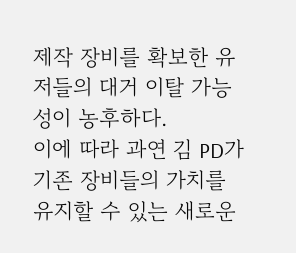제작 장비를 확보한 유저들의 대거 이탈 가능성이 농후하다.
이에 따라 과연 김 PD가 기존 장비들의 가치를 유지할 수 있는 새로운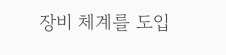장비 체계를 도입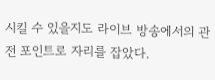시킬 수 있을지도 라이브 방송에서의 관전 포인트로 자리를 잡았다.